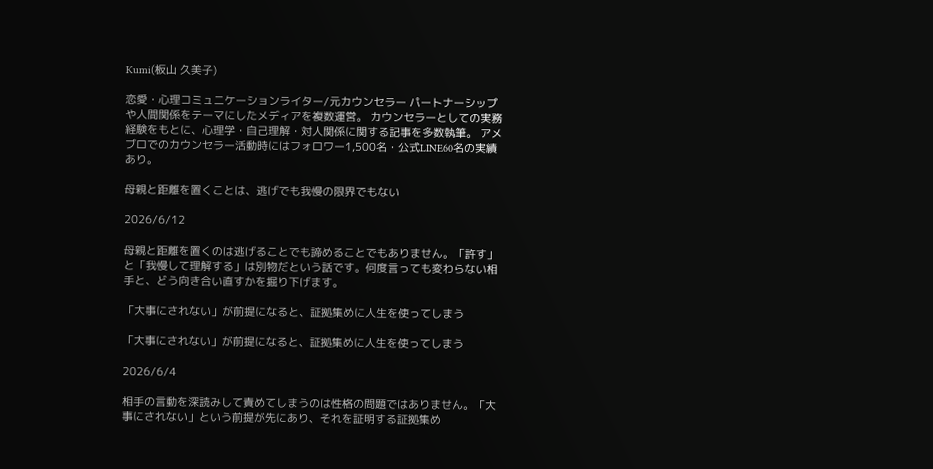Kumi(板山 久美子)

恋愛・心理コミュニケーションライター/元カウンセラー パートナーシップや人間関係をテーマにしたメディアを複数運営。 カウンセラーとしての実務経験をもとに、心理学・自己理解・対人関係に関する記事を多数執筆。 アメブロでのカウンセラー活動時にはフォロワー1,500名・公式LINE60名の実績あり。

母親と距離を置くことは、逃げでも我慢の限界でもない

2026/6/12

母親と距離を置くのは逃げることでも諦めることでもありません。「許す」と「我慢して理解する」は別物だという話です。何度言っても変わらない相手と、どう向き合い直すかを掘り下げます。

「大事にされない」が前提になると、証拠集めに人生を使ってしまう

「大事にされない」が前提になると、証拠集めに人生を使ってしまう

2026/6/4

相手の言動を深読みして責めてしまうのは性格の問題ではありません。「大事にされない」という前提が先にあり、それを証明する証拠集め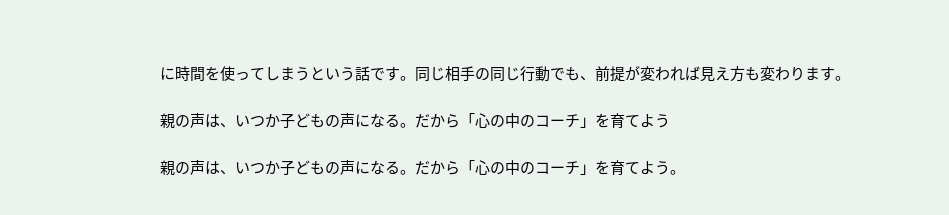に時間を使ってしまうという話です。同じ相手の同じ行動でも、前提が変われば見え方も変わります。

親の声は、いつか子どもの声になる。だから「心の中のコーチ」を育てよう

親の声は、いつか子どもの声になる。だから「心の中のコーチ」を育てよう。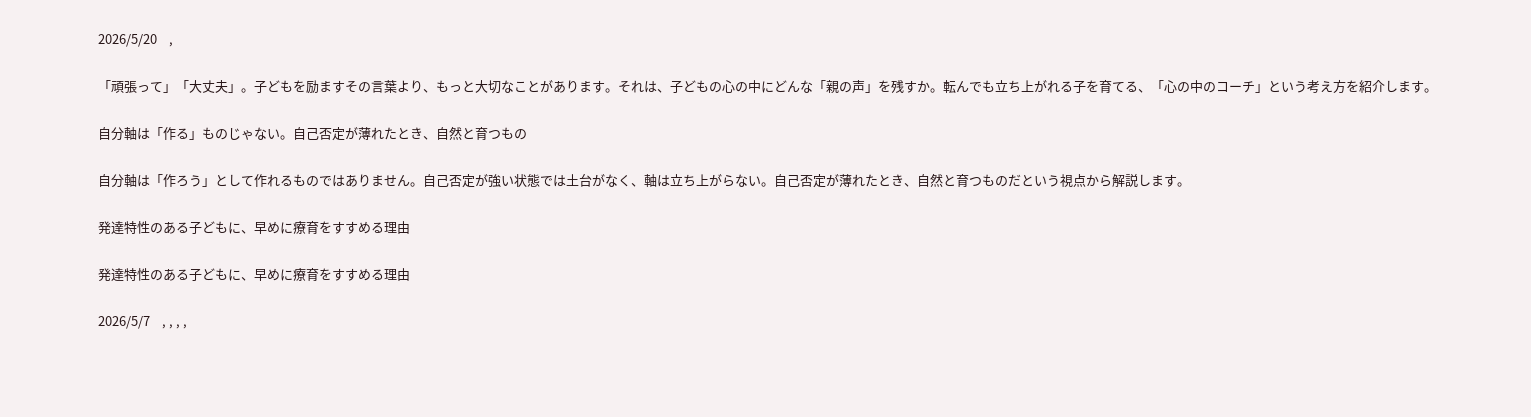2026/5/20    ,

「頑張って」「大丈夫」。子どもを励ますその言葉より、もっと大切なことがあります。それは、子どもの心の中にどんな「親の声」を残すか。転んでも立ち上がれる子を育てる、「心の中のコーチ」という考え方を紹介します。

自分軸は「作る」ものじゃない。自己否定が薄れたとき、自然と育つもの

自分軸は「作ろう」として作れるものではありません。自己否定が強い状態では土台がなく、軸は立ち上がらない。自己否定が薄れたとき、自然と育つものだという視点から解説します。

発達特性のある子どもに、早めに療育をすすめる理由

発達特性のある子どもに、早めに療育をすすめる理由

2026/5/7    , , , ,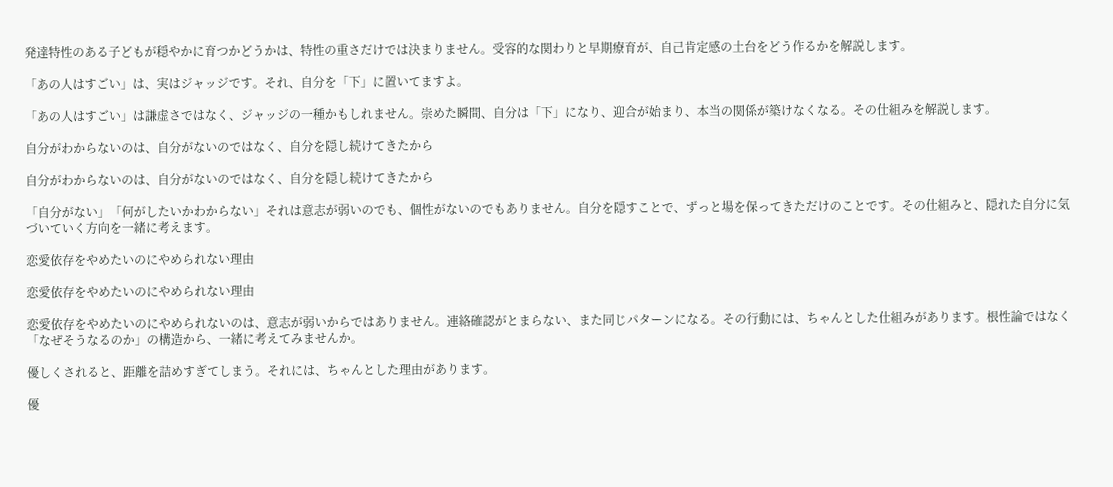発達特性のある子どもが穏やかに育つかどうかは、特性の重さだけでは決まりません。受容的な関わりと早期療育が、自己肯定感の土台をどう作るかを解説します。

「あの人はすごい」は、実はジャッジです。それ、自分を「下」に置いてますよ。

「あの人はすごい」は謙虚さではなく、ジャッジの一種かもしれません。崇めた瞬間、自分は「下」になり、迎合が始まり、本当の関係が築けなくなる。その仕組みを解説します。

自分がわからないのは、自分がないのではなく、自分を隠し続けてきたから

自分がわからないのは、自分がないのではなく、自分を隠し続けてきたから

「自分がない」「何がしたいかわからない」それは意志が弱いのでも、個性がないのでもありません。自分を隠すことで、ずっと場を保ってきただけのことです。その仕組みと、隠れた自分に気づいていく方向を一緒に考えます。

恋愛依存をやめたいのにやめられない理由

恋愛依存をやめたいのにやめられない理由

恋愛依存をやめたいのにやめられないのは、意志が弱いからではありません。連絡確認がとまらない、また同じパターンになる。その行動には、ちゃんとした仕組みがあります。根性論ではなく「なぜそうなるのか」の構造から、一緒に考えてみませんか。

優しくされると、距離を詰めすぎてしまう。それには、ちゃんとした理由があります。

優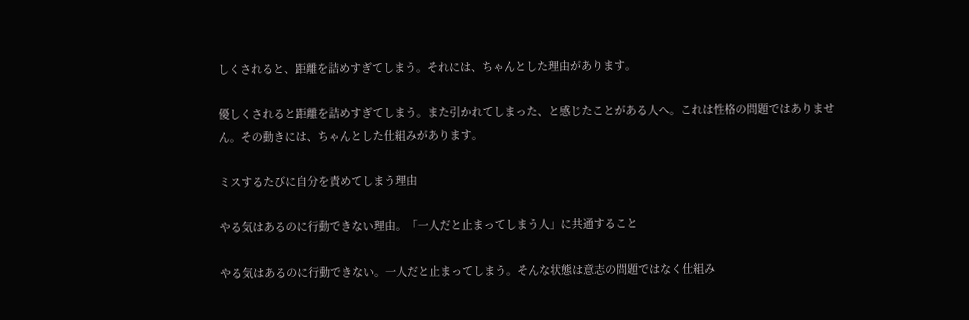しくされると、距離を詰めすぎてしまう。それには、ちゃんとした理由があります。

優しくされると距離を詰めすぎてしまう。また引かれてしまった、と感じたことがある人へ。これは性格の問題ではありません。その動きには、ちゃんとした仕組みがあります。

ミスするたびに自分を責めてしまう理由

やる気はあるのに行動できない理由。「一人だと止まってしまう人」に共通すること

やる気はあるのに行動できない。一人だと止まってしまう。そんな状態は意志の問題ではなく仕組み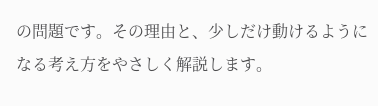の問題です。その理由と、少しだけ動けるようになる考え方をやさしく解説します。